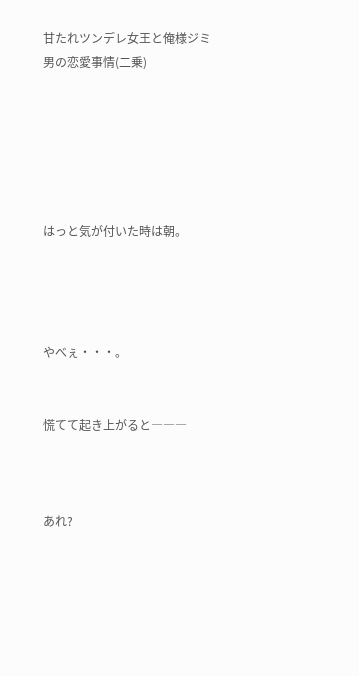甘たれツンデレ女王と俺様ジミ男の恋愛事情(二乗)






はっと気が付いた時は朝。




やべぇ・・・。


慌てて起き上がると―――



あれ?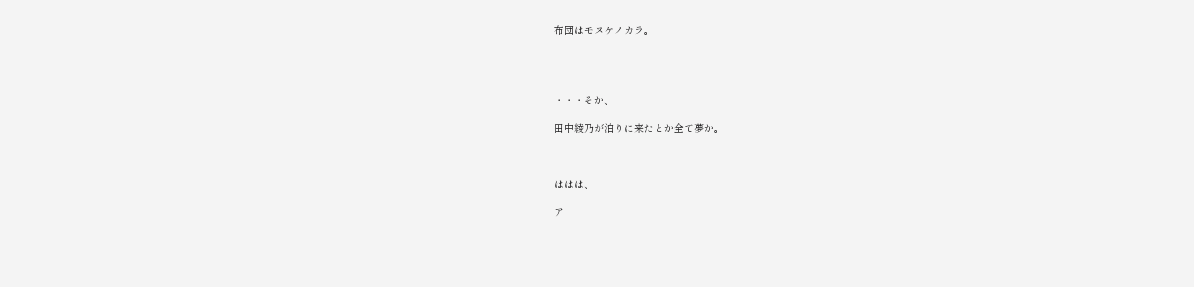布団はモヌケノカラ。




・・・そか、

田中綾乃が泊りに来たとか全て夢か。



ははは、

ア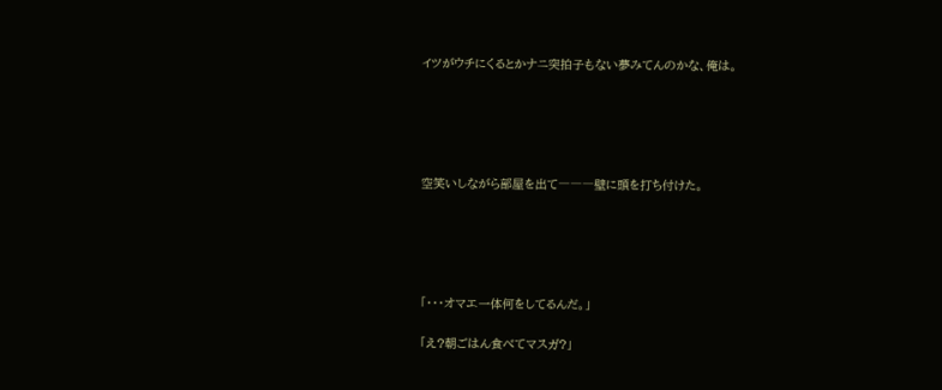イツがウチにくるとかナニ突拍子もない夢みてんのかな、俺は。





空笑いしながら部屋を出て―――壁に頭を打ち付けた。





「・・・オマエ一体何をしてるんだ。」

「え?朝ごはん食べてマスガ?」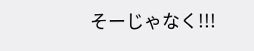そーじゃなく!!!